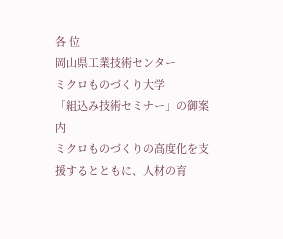各 位
岡山県工業技術センター
ミクロものづくり大学
「組込み技術セミナー」の御案内
ミクロものづくりの高度化を支援するとともに、人材の育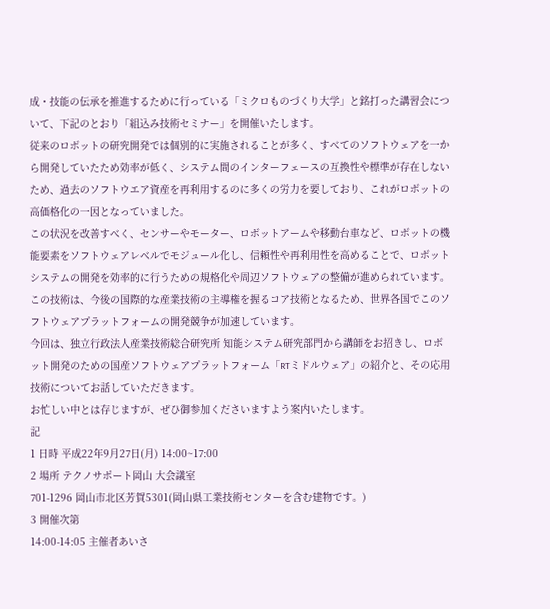成・技能の伝承を推進するために行っている「ミクロものづくり大学」と銘打った講習会について、下記のとおり「組込み技術セミナー」を開催いたします。
従来のロボットの研究開発では個別的に実施されることが多く、すべてのソフトウェアを一から開発していたため効率が低く、システム間のインターフェースの互換性や標準が存在しないため、過去のソフトウエア資産を再利用するのに多くの労力を要しており、これがロボットの高価格化の一因となっていました。
この状況を改善すべく、センサーやモーター、ロボットアームや移動台車など、ロボットの機能要素をソフトウェアレベルでモジュール化し、信頼性や再利用性を高めることで、ロボットシステムの開発を効率的に行うための規格化や周辺ソフトウェアの整備が進められています。この技術は、今後の国際的な産業技術の主導権を握るコア技術となるため、世界各国でこのソフトウェアプラットフォームの開発競争が加速しています。
今回は、独立行政法人産業技術総合研究所 知能システム研究部門から講師をお招きし、ロボット開発のための国産ソフトウェアプラットフォーム「RTミドルウェア」の紹介と、その応用技術についてお話していただきます。
お忙しい中とは存じますが、ぜひ御参加くださいますよう案内いたします。
記
1 日時 平成22年9月27日(月) 14:00~17:00
2 場所 テクノサポート岡山 大会議室
701-1296 岡山市北区芳賀5301(岡山県工業技術センターを含む建物です。)
3 開催次第
14:00-14:05 主催者あいさ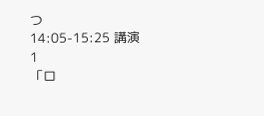つ
14:05-15:25 講演1
「ロ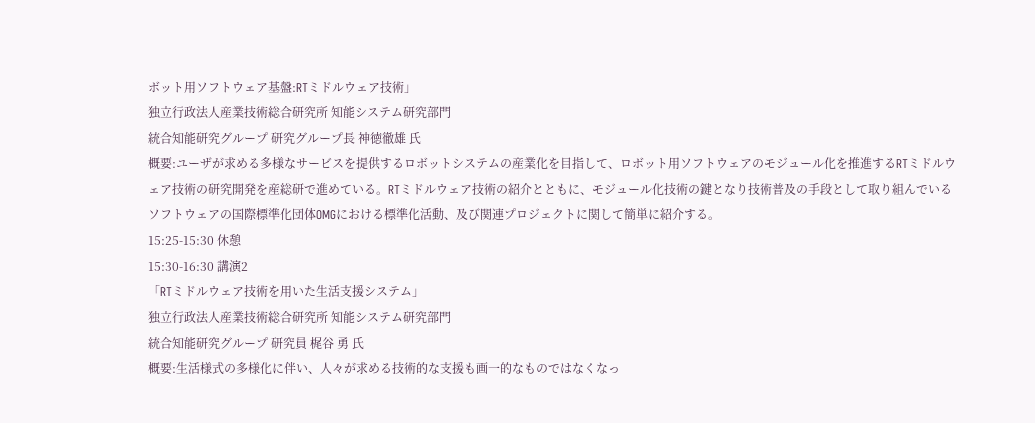ボット用ソフトウェア基盤:RTミドルウェア技術」
独立行政法人産業技術総合研究所 知能システム研究部門
統合知能研究グループ 研究グループ長 神徳徹雄 氏
概要:ユーザが求める多様なサービスを提供するロボットシステムの産業化を目指して、ロボット用ソフトウェアのモジュール化を推進するRTミドルウェア技術の研究開発を産総研で進めている。RTミドルウェア技術の紹介とともに、モジュール化技術の鍵となり技術普及の手段として取り組んでいるソフトウェアの国際標準化団体OMGにおける標準化活動、及び関連プロジェクトに関して簡単に紹介する。
15:25-15:30 休憩
15:30-16:30 講演2
「RTミドルウェア技術を用いた生活支援システム」
独立行政法人産業技術総合研究所 知能システム研究部門
統合知能研究グループ 研究員 梶谷 勇 氏
概要:生活様式の多様化に伴い、人々が求める技術的な支援も画一的なものではなくなっ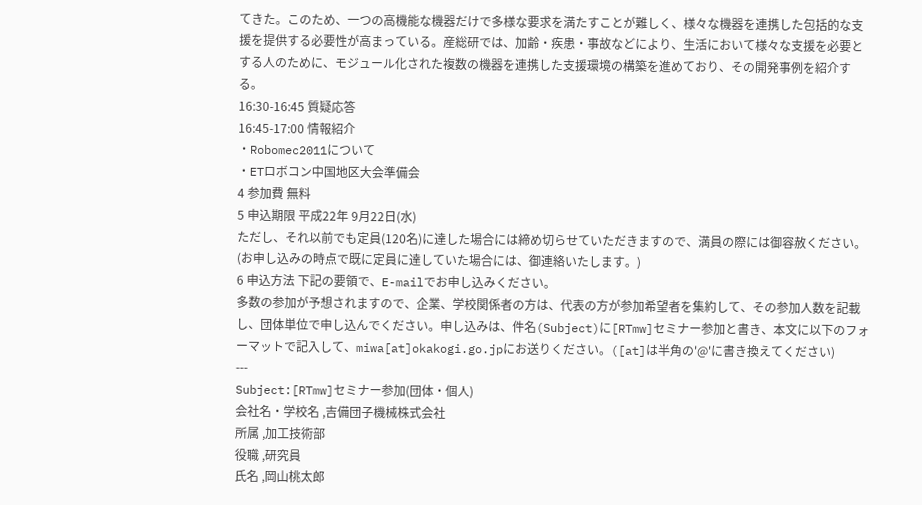てきた。このため、一つの高機能な機器だけで多様な要求を満たすことが難しく、様々な機器を連携した包括的な支援を提供する必要性が高まっている。産総研では、加齢・疾患・事故などにより、生活において様々な支援を必要とする人のために、モジュール化された複数の機器を連携した支援環境の構築を進めており、その開発事例を紹介する。
16:30-16:45 質疑応答
16:45-17:00 情報紹介
・Robomec2011について
・ETロボコン中国地区大会準備会
4 参加費 無料
5 申込期限 平成22年 9月22日(水)
ただし、それ以前でも定員(120名)に達した場合には締め切らせていただきますので、満員の際には御容赦ください。(お申し込みの時点で既に定員に達していた場合には、御連絡いたします。)
6 申込方法 下記の要領で、E-mailでお申し込みください。
多数の参加が予想されますので、企業、学校関係者の方は、代表の方が参加希望者を集約して、その参加人数を記載し、団体単位で申し込んでください。申し込みは、件名(Subject)に[RTmw]セミナー参加と書き、本文に以下のフォーマットで記入して、miwa[at]okakogi.go.jpにお送りください。([at]は半角の'@'に書き換えてください)
---
Subject:[RTmw]セミナー参加(団体・個人)
会社名・学校名 ,吉備団子機械株式会社
所属 ,加工技術部
役職 ,研究員
氏名 ,岡山桃太郎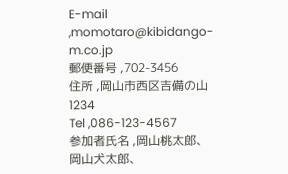E-mail ,momotaro@kibidango-m.co.jp
郵便番号 ,702-3456
住所 ,岡山市西区吉備の山1234
Tel ,086-123-4567
参加者氏名 ,岡山桃太郎、岡山犬太郎、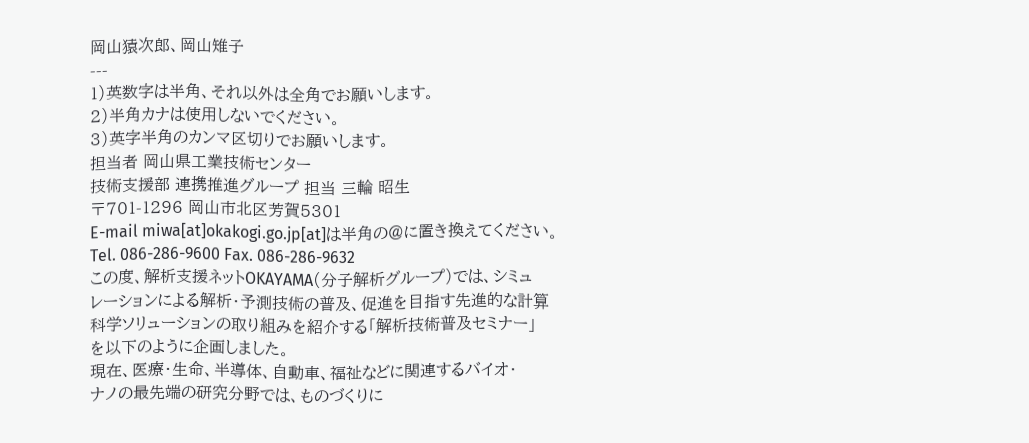岡山猿次郎、岡山雉子
---
1)英数字は半角、それ以外は全角でお願いします。
2)半角カナは使用しないでください。
3)英字半角のカンマ区切りでお願いします。
担当者 岡山県工業技術センター
技術支援部 連携推進グループ 担当 三輪 昭生
〒701-1296 岡山市北区芳賀5301
E-mail miwa[at]okakogi.go.jp[at]は半角の@に置き換えてください。
Tel. 086-286-9600 Fax. 086-286-9632
この度、解析支援ネットOKAYAMA(分子解析グループ)では、シミュ
レーションによる解析・予測技術の普及、促進を目指す先進的な計算
科学ソリューションの取り組みを紹介する「解析技術普及セミナー」
を以下のように企画しました。
現在、医療・生命、半導体、自動車、福祉などに関連するバイオ・
ナノの最先端の研究分野では、ものづくりに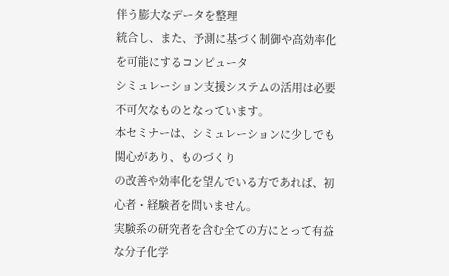伴う膨大なデータを整理
統合し、また、予測に基づく制御や高効率化を可能にするコンピュータ
シミュレーション支援システムの活用は必要不可欠なものとなっています。
本セミナーは、シミュレーションに少しでも関心があり、ものづくり
の改善や効率化を望んでいる方であれば、初心者・経験者を問いません。
実験系の研究者を含む全ての方にとって有益な分子化学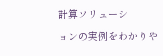計算ソリューシ
ョンの実例をわかりや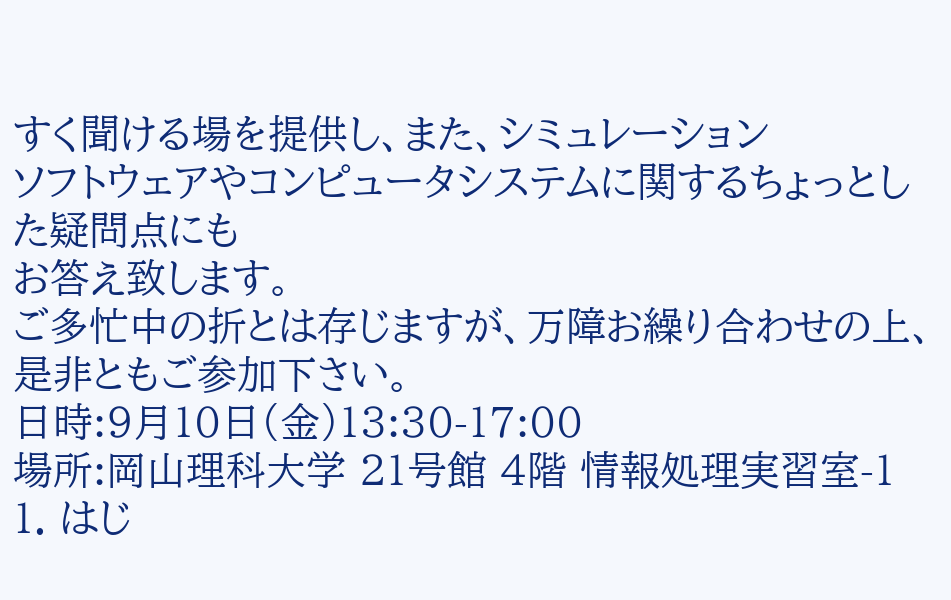すく聞ける場を提供し、また、シミュレーション
ソフトウェアやコンピュータシステムに関するちょっとした疑問点にも
お答え致します。
ご多忙中の折とは存じますが、万障お繰り合わせの上、是非ともご参加下さい。
日時:9月10日(金)13:30-17:00
場所:岡山理科大学 21号館 4階 情報処理実習室-1
1. はじ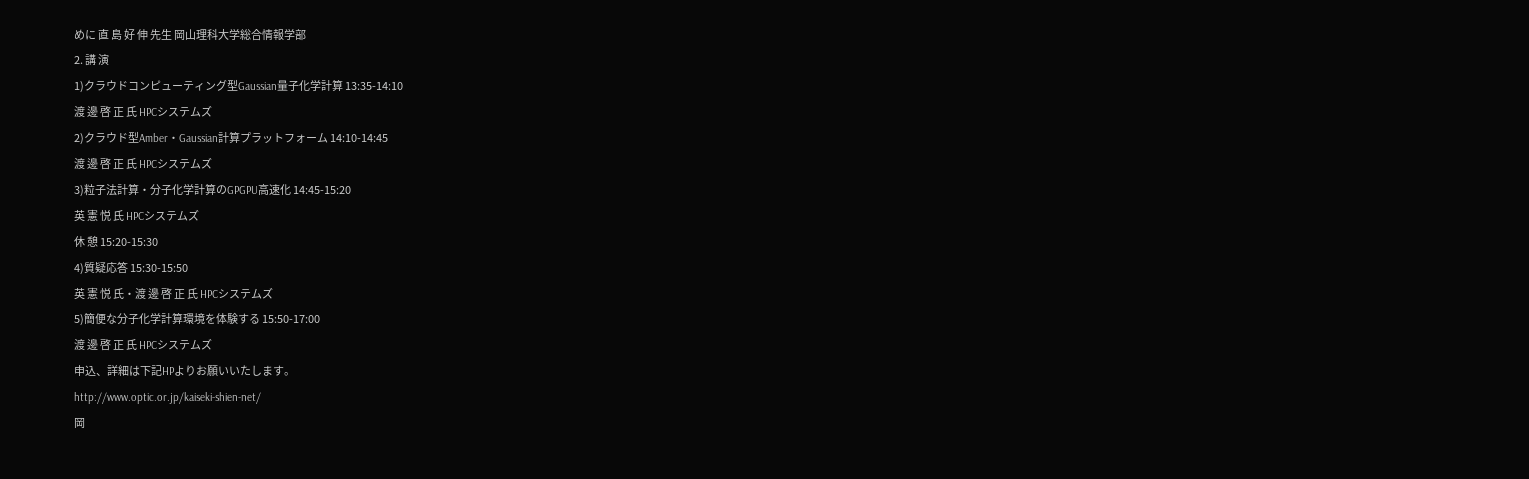めに 直 島 好 伸 先生 岡山理科大学総合情報学部
2. 講 演
1)クラウドコンピューティング型Gaussian量子化学計算 13:35-14:10
渡 邊 啓 正 氏 HPCシステムズ
2)クラウド型Amber・Gaussian計算プラットフォーム 14:10-14:45
渡 邊 啓 正 氏 HPCシステムズ
3)粒子法計算・分子化学計算のGPGPU高速化 14:45-15:20
英 憲 悦 氏 HPCシステムズ
休 憩 15:20-15:30
4)質疑応答 15:30-15:50
英 憲 悦 氏・渡 邊 啓 正 氏 HPCシステムズ
5)簡便な分子化学計算環境を体験する 15:50-17:00
渡 邊 啓 正 氏 HPCシステムズ
申込、詳細は下記HPよりお願いいたします。
http://www.optic.or.jp/kaiseki-shien-net/
岡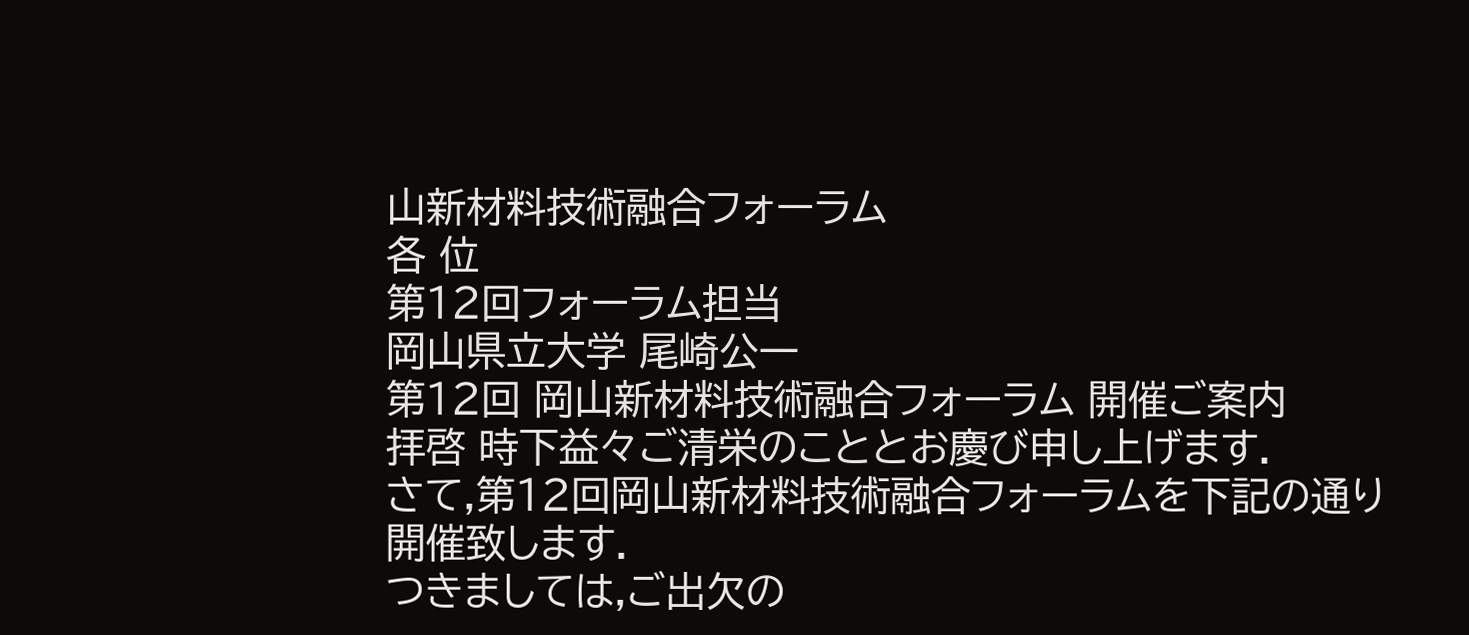山新材料技術融合フォーラム
各 位
第12回フォーラム担当
岡山県立大学 尾崎公一
第12回 岡山新材料技術融合フォーラム 開催ご案内
拝啓 時下益々ご清栄のこととお慶び申し上げます.
さて,第12回岡山新材料技術融合フォーラムを下記の通り開催致します.
つきましては,ご出欠の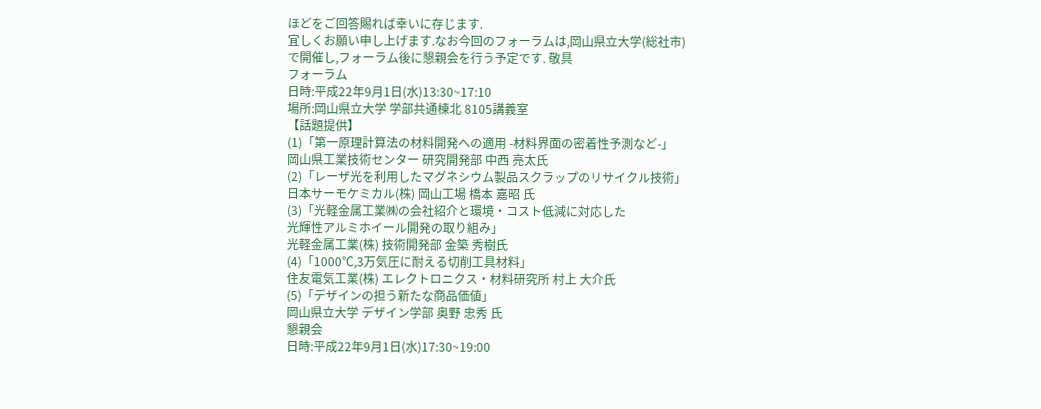ほどをご回答賜れば幸いに存じます.
宜しくお願い申し上げます.なお今回のフォーラムは,岡山県立大学(総社市)
で開催し,フォーラム後に懇親会を行う予定です. 敬具
フォーラム
日時:平成22年9月1日(水)13:30~17:10
場所:岡山県立大学 学部共通棟北 8105講義室
【話題提供】
(1)「第一原理計算法の材料開発への適用 -材料界面の密着性予測など-」
岡山県工業技術センター 研究開発部 中西 亮太氏
(2)「レーザ光を利用したマグネシウム製品スクラップのリサイクル技術」
日本サーモケミカル(株) 岡山工場 橋本 嘉昭 氏
(3)「光軽金属工業㈱の会社紹介と環境・コスト低減に対応した
光輝性アルミホイール開発の取り組み」
光軽金属工業(株) 技術開発部 金築 秀樹氏
(4)「1000℃,3万気圧に耐える切削工具材料」
住友電気工業(株) エレクトロニクス・材料研究所 村上 大介氏
(5)「デザインの担う新たな商品価値」
岡山県立大学 デザイン学部 奥野 忠秀 氏
懇親会
日時:平成22年9月1日(水)17:30~19:00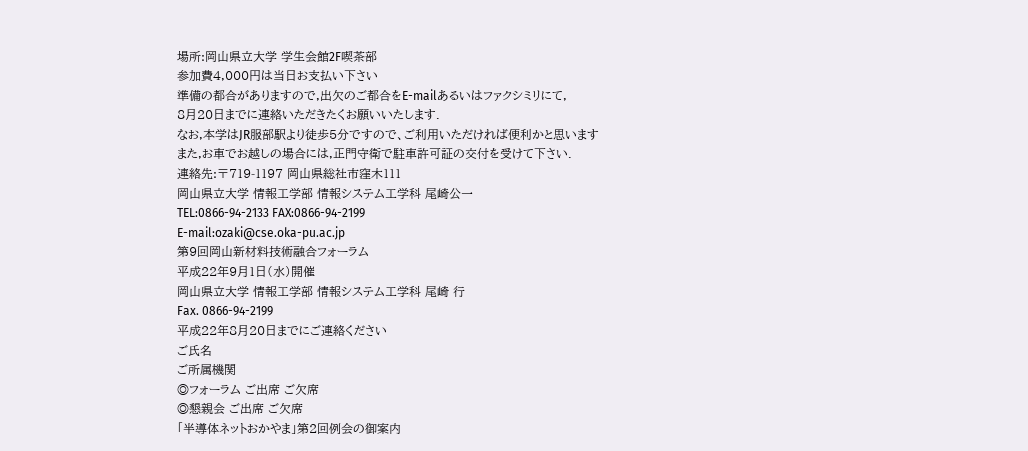場所:岡山県立大学 学生会館2F喫茶部
参加費4,000円は当日お支払い下さい
準備の都合がありますので,出欠のご都合をE-mailあるいはファクシミリにて,
8月20日までに連絡いただきたくお願いいたします.
なお,本学はJR服部駅より徒歩5分ですので、ご利用いただければ便利かと思います
また,お車でお越しの場合には,正門守衛で駐車許可証の交付を受けて下さい.
連絡先:〒719-1197 岡山県総社市窪木111
岡山県立大学 情報工学部 情報システム工学科 尾崎公一
TEL:0866-94-2133 FAX:0866-94-2199
E-mail:ozaki@cse.oka-pu.ac.jp
第9回岡山新材料技術融合フォーラム
平成22年9月1日(水)開催
岡山県立大学 情報工学部 情報システム工学科 尾崎 行
Fax. 0866-94-2199
平成22年8月20日までにご連絡ください
ご氏名
ご所属機関
◎フォーラム ご出席 ご欠席
◎懇親会 ご出席 ご欠席
「半導体ネットおかやま」第2回例会の御案内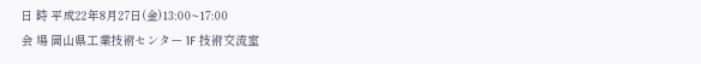日 時 平成22年8月27日(金)13:00~17:00
会 場 岡山県工業技術センター 1F 技術交流室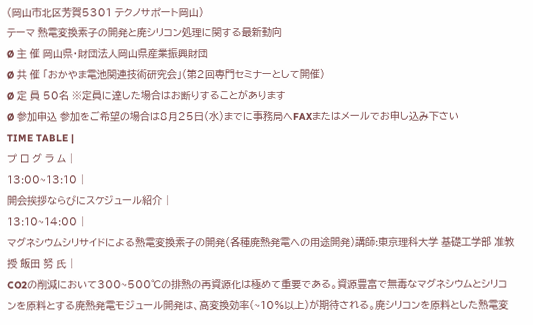(岡山市北区芳賀5301 テクノサポート岡山)
テーマ 熱電変換素子の開発と廃シリコン処理に関する最新動向
Ø 主 催 岡山県・財団法人岡山県産業振興財団
Ø 共 催 「おかやま電池関連技術研究会」(第2回専門セミナーとして開催)
Ø 定 員 50名 ※定員に達した場合はお断りすることがあります
Ø 参加申込 参加をご希望の場合は8月25日(水)までに事務局へFAXまたはメールでお申し込み下さい
TIME TABLE |
プ ロ グ ラ ム |
13:00~13:10 |
開会挨拶ならびにスケジュール紹介 |
13:10~14:00 |
マグネシウムシリサイドによる熱電変換素子の開発(各種廃熱発電への用途開発)講師:東京理科大学 基礎工学部 准教授 飯田 努 氏 |
CO2の削減において300~500℃の排熱の再資源化は極めて重要である。資源豊富で無毒なマグネシウムとシリコンを原料とする廃熱発電モジュール開発は、高変換効率(~10%以上)が期待される。廃シリコンを原料とした熱電変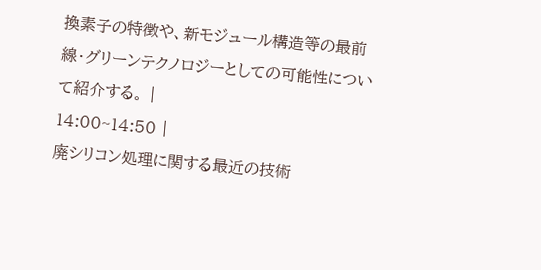換素子の特徴や、新モジュール構造等の最前線・グリーンテクノロジーとしての可能性について紹介する。 |
14:00~14:50 |
廃シリコン処理に関する最近の技術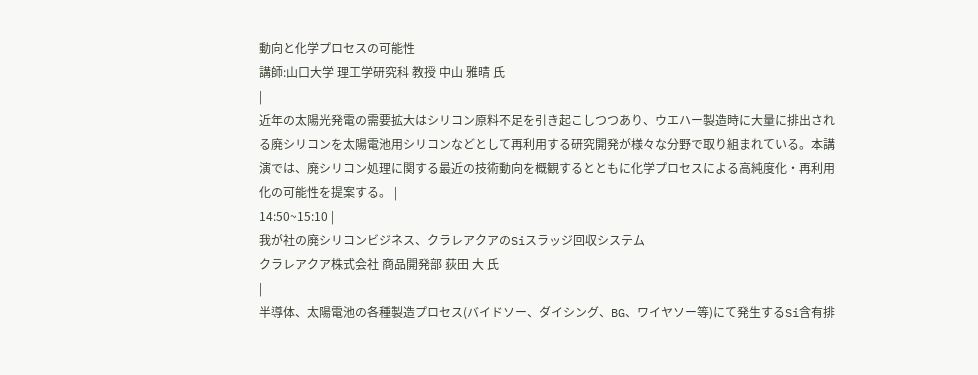動向と化学プロセスの可能性
講師:山口大学 理工学研究科 教授 中山 雅晴 氏
|
近年の太陽光発電の需要拡大はシリコン原料不足を引き起こしつつあり、ウエハー製造時に大量に排出される廃シリコンを太陽電池用シリコンなどとして再利用する研究開発が様々な分野で取り組まれている。本講演では、廃シリコン処理に関する最近の技術動向を概観するとともに化学プロセスによる高純度化・再利用化の可能性を提案する。 |
14:50~15:10 |
我が社の廃シリコンビジネス、クラレアクアのSiスラッジ回収システム
クラレアクア株式会社 商品開発部 荻田 大 氏
|
半導体、太陽電池の各種製造プロセス(バイドソー、ダイシング、BG、ワイヤソー等)にて発生するSi含有排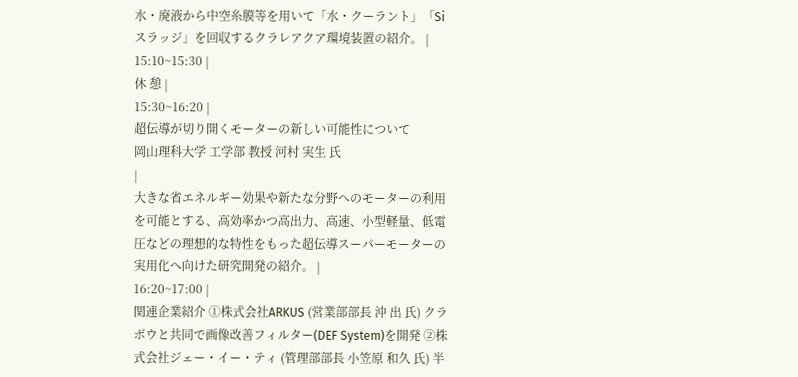水・廃液から中空糸膜等を用いて「水・クーラント」「Siスラッジ」を回収するクラレアクア環境装置の紹介。 |
15:10~15:30 |
休 憩 |
15:30~16:20 |
超伝導が切り開くモーターの新しい可能性について
岡山理科大学 工学部 教授 河村 実生 氏
|
大きな省エネルギー効果や新たな分野へのモーターの利用を可能とする、高効率かつ高出力、高速、小型軽量、低電圧などの理想的な特性をもった超伝導スーパーモーターの実用化へ向けた研究開発の紹介。 |
16:20~17:00 |
関連企業紹介 ①株式会社ARKUS (営業部部長 沖 出 氏) クラボウと共同で画像改善フィルター(DEF System)を開発 ②株式会社ジェー・イー・ティ (管理部部長 小笠原 和久 氏) 半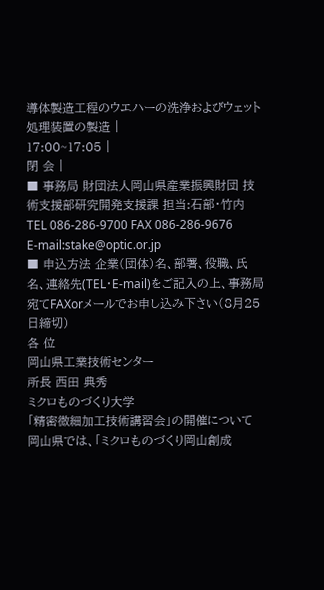導体製造工程のウエハーの洗浄およびウェット処理装置の製造 |
17:00~17:05 |
閉 会 |
■ 事務局 財団法人岡山県産業振興財団 技術支援部研究開発支援課 担当:石部・竹内
TEL 086-286-9700 FAX 086-286-9676 E-mail:stake@optic.or.jp
■ 申込方法 企業(団体)名、部署、役職、氏名、連絡先(TEL・E-mail)をご記入の上、事務局宛てFAXorメールでお申し込み下さい(8月25日締切)
各 位
岡山県工業技術センター
所長 西田 典秀
ミクロものづくり大学
「精密微細加工技術講習会」の開催について
岡山県では、「ミクロものづくり岡山創成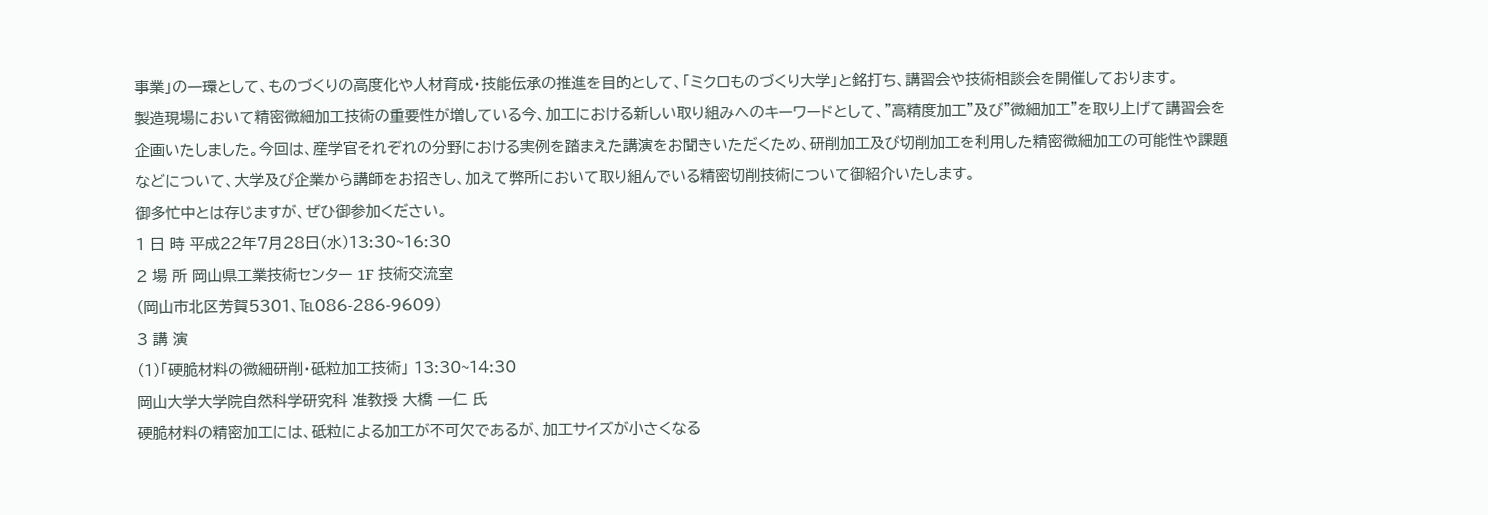事業」の一環として、ものづくりの高度化や人材育成・技能伝承の推進を目的として、「ミクロものづくり大学」と銘打ち、講習会や技術相談会を開催しております。
製造現場において精密微細加工技術の重要性が増している今、加工における新しい取り組みへのキーワードとして、"高精度加工"及び"微細加工"を取り上げて講習会を企画いたしました。今回は、産学官それぞれの分野における実例を踏まえた講演をお聞きいただくため、研削加工及び切削加工を利用した精密微細加工の可能性や課題などについて、大学及び企業から講師をお招きし、加えて弊所において取り組んでいる精密切削技術について御紹介いたします。
御多忙中とは存じますが、ぜひ御参加ください。
1 日 時 平成22年7月28日(水)13:30~16:30
2 場 所 岡山県工業技術センター 1F 技術交流室
(岡山市北区芳賀5301、℡086-286-9609)
3 講 演
(1)「硬脆材料の微細研削・砥粒加工技術」 13:30~14:30
岡山大学大学院自然科学研究科 准教授 大橋 一仁 氏
硬脆材料の精密加工には、砥粒による加工が不可欠であるが、加工サイズが小さくなる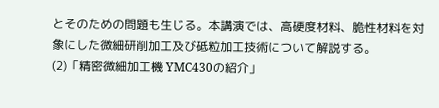とそのための問題も生じる。本講演では、高硬度材料、脆性材料を対象にした微細研削加工及び砥粒加工技術について解説する。
(2)「精密微細加工機 YMC430の紹介」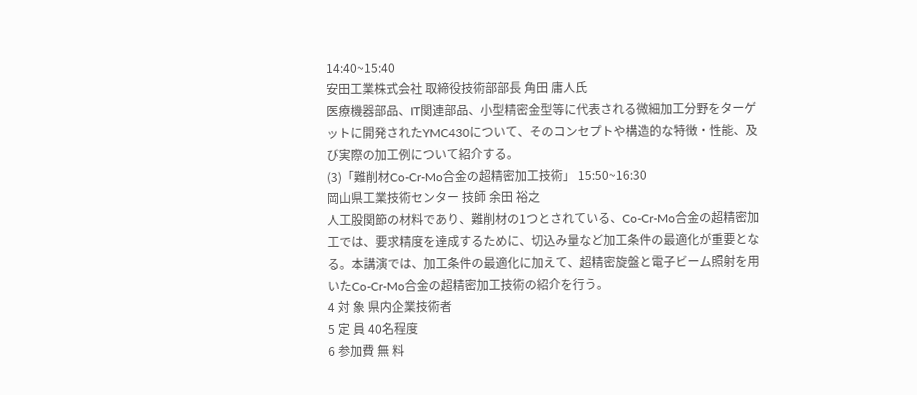14:40~15:40
安田工業株式会社 取締役技術部部長 角田 庸人氏
医療機器部品、IT関連部品、小型精密金型等に代表される微細加工分野をターゲットに開発されたYMC430について、そのコンセプトや構造的な特徴・性能、及び実際の加工例について紹介する。
(3)「難削材Co-Cr-Mo合金の超精密加工技術」 15:50~16:30
岡山県工業技術センター 技師 余田 裕之
人工股関節の材料であり、難削材の1つとされている、Co-Cr-Mo合金の超精密加工では、要求精度を達成するために、切込み量など加工条件の最適化が重要となる。本講演では、加工条件の最適化に加えて、超精密旋盤と電子ビーム照射を用いたCo-Cr-Mo合金の超精密加工技術の紹介を行う。
4 対 象 県内企業技術者
5 定 員 40名程度
6 参加費 無 料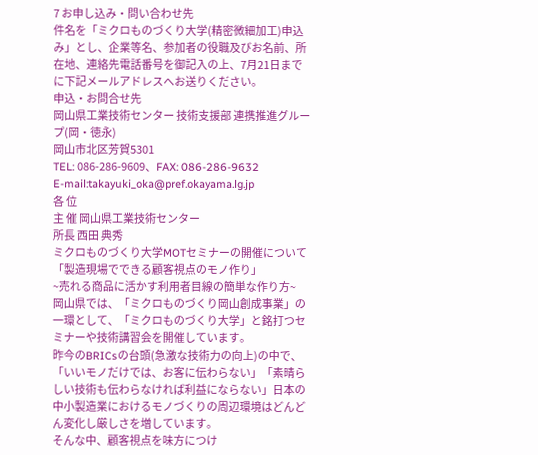7 お申し込み・問い合わせ先
件名を「ミクロものづくり大学(精密微細加工)申込み」とし、企業等名、参加者の役職及びお名前、所在地、連絡先電話番号を御記入の上、7月21日までに下記メールアドレスへお送りください。
申込・お問合せ先
岡山県工業技術センター 技術支援部 連携推進グループ(岡・徳永)
岡山市北区芳賀5301
TEL: 086-286-9609、FAX: 086-286-9632
E-mail:takayuki_oka@pref.okayama.lg.jp
各 位
主 催 岡山県工業技術センター
所長 西田 典秀
ミクロものづくり大学MOTセミナーの開催について
「製造現場でできる顧客視点のモノ作り」
~売れる商品に活かす利用者目線の簡単な作り方~
岡山県では、「ミクロものづくり岡山創成事業」の一環として、「ミクロものづくり大学」と銘打つセミナーや技術講習会を開催しています。
昨今のBRICsの台頭(急激な技術力の向上)の中で、「いいモノだけでは、お客に伝わらない」「素晴らしい技術も伝わらなければ利益にならない」日本の中小製造業におけるモノづくりの周辺環境はどんどん変化し厳しさを増しています。
そんな中、顧客視点を味方につけ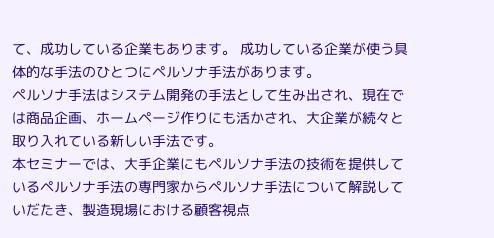て、成功している企業もあります。 成功している企業が使う具体的な手法のひとつにペルソナ手法があります。
ペルソナ手法はシステム開発の手法として生み出され、現在では商品企画、ホームページ作りにも活かされ、大企業が続々と取り入れている新しい手法です。
本セミナーでは、大手企業にもペルソナ手法の技術を提供しているペルソナ手法の専門家からペルソナ手法について解説していだたき、製造現場における顧客視点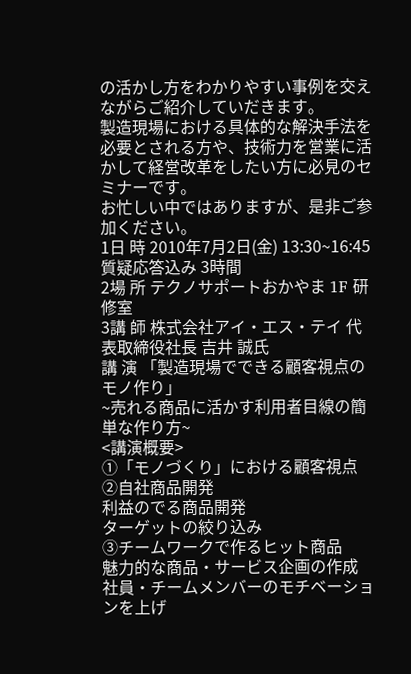の活かし方をわかりやすい事例を交えながらご紹介していだきます。
製造現場における具体的な解決手法を必要とされる方や、技術力を営業に活かして経営改革をしたい方に必見のセミナーです。
お忙しい中ではありますが、是非ご参加ください。
1日 時 2010年7月2日(金) 13:30~16:45 質疑応答込み 3時間
2場 所 テクノサポートおかやま 1F 研修室
3講 師 株式会社アイ・エス・テイ 代表取締役社長 吉井 誠氏
講 演 「製造現場でできる顧客視点のモノ作り」
~売れる商品に活かす利用者目線の簡単な作り方~
<講演概要>
①「モノづくり」における顧客視点
②自社商品開発
利益のでる商品開発
ターゲットの絞り込み
③チームワークで作るヒット商品
魅力的な商品・サービス企画の作成
社員・チームメンバーのモチベーションを上げ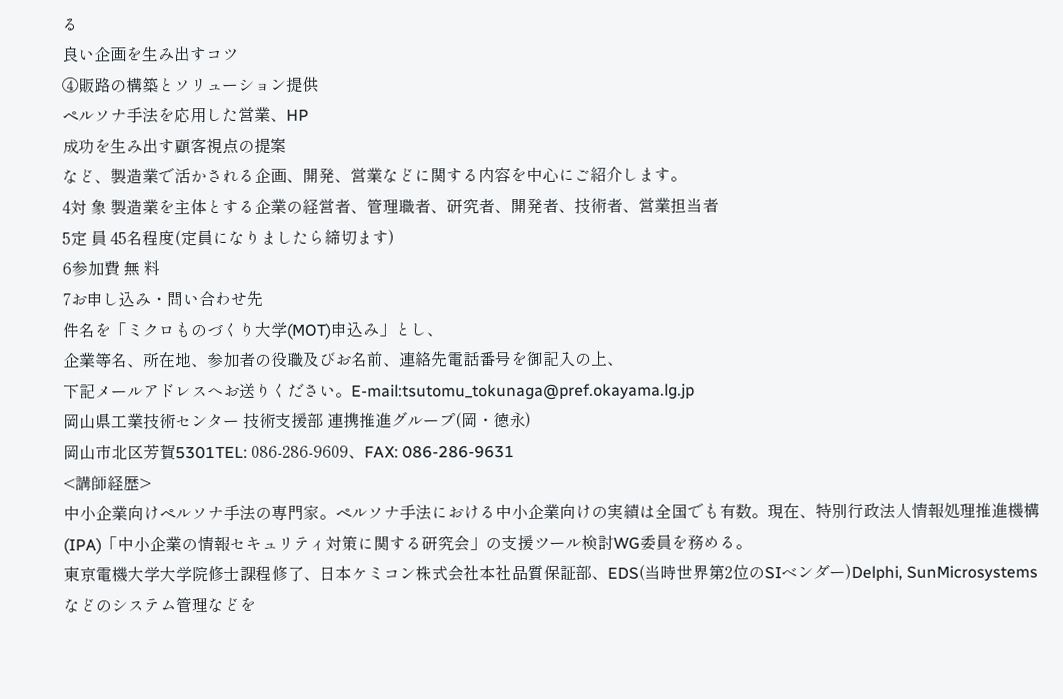る
良い企画を生み出すコツ
④販路の構築とソリューション提供
ペルソナ手法を応用した営業、HP
成功を生み出す顧客視点の提案
など、製造業で活かされる企画、開発、営業などに関する内容を中心にご紹介します。
4対 象 製造業を主体とする企業の経営者、管理職者、研究者、開発者、技術者、営業担当者
5定 員 45名程度(定員になりましたら締切ます)
6参加費 無 料
7お申し込み・問い合わせ先
件名を「ミクロものづくり大学(MOT)申込み」とし、
企業等名、所在地、参加者の役職及びお名前、連絡先電話番号を御記入の上、
下記メールアドレスへお送りください。E-mail:tsutomu_tokunaga@pref.okayama.lg.jp
岡山県工業技術センター 技術支援部 連携推進グループ(岡・徳永)
岡山市北区芳賀5301TEL: 086-286-9609、FAX: 086-286-9631
<講師経歴>
中小企業向けペルソナ手法の専門家。ペルソナ手法における中小企業向けの実績は全国でも有数。現在、特別行政法人情報処理推進機構(IPA)「中小企業の情報セキュリティ対策に関する研究会」の支援ツール検討WG委員を務める。
東京電機大学大学院修士課程修了、日本ケミコン株式会社本社品質保証部、EDS(当時世界第2位のSIベンダー)Delphi, SunMicrosystemsなどのシステム管理などを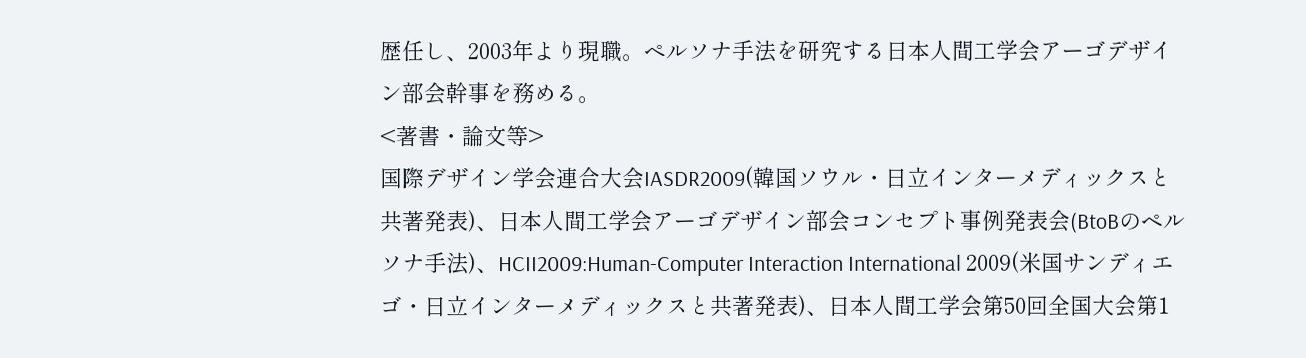歴任し、2003年より現職。ペルソナ手法を研究する日本人間工学会アーゴデザイン部会幹事を務める。
<著書・論文等>
国際デザイン学会連合大会IASDR2009(韓国ソウル・日立インターメディックスと共著発表)、日本人間工学会アーゴデザイン部会コンセプト事例発表会(BtoBのペルソナ手法)、HCII2009:Human-Computer Interaction International 2009(米国サンディエゴ・日立インターメディックスと共著発表)、日本人間工学会第50回全国大会第1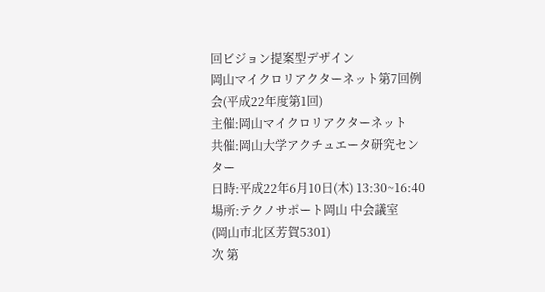回ビジョン提案型デザイン
岡山マイクロリアクターネット第7回例会(平成22年度第1回)
主催:岡山マイクロリアクターネット
共催:岡山大学アクチュエータ研究センター
日時:平成22年6月10日(木) 13:30~16:40
場所:テクノサポート岡山 中会議室
(岡山市北区芳賀5301)
次 第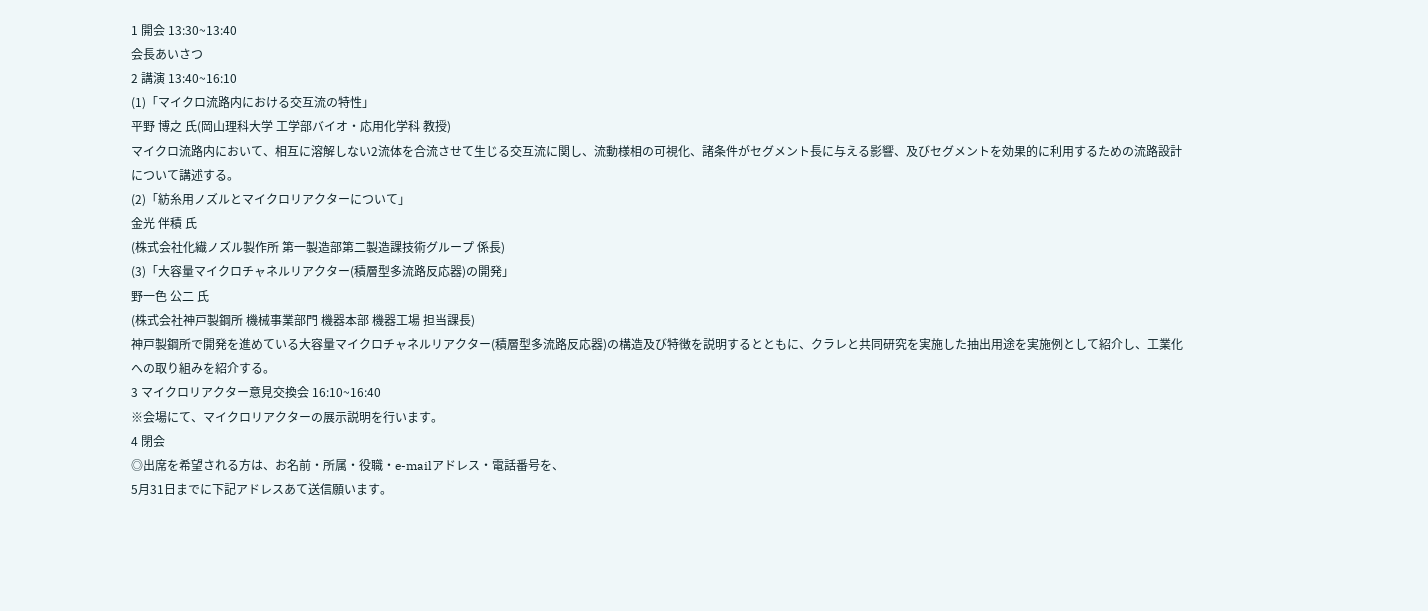1 開会 13:30~13:40
会長あいさつ
2 講演 13:40~16:10
(1)「マイクロ流路内における交互流の特性」
平野 博之 氏(岡山理科大学 工学部バイオ・応用化学科 教授)
マイクロ流路内において、相互に溶解しない2流体を合流させて生じる交互流に関し、流動様相の可視化、諸条件がセグメント長に与える影響、及びセグメントを効果的に利用するための流路設計について講述する。
(2)「紡糸用ノズルとマイクロリアクターについて」
金光 伴積 氏
(株式会社化繊ノズル製作所 第一製造部第二製造課技術グループ 係長)
(3)「大容量マイクロチャネルリアクター(積層型多流路反応器)の開発」
野一色 公二 氏
(株式会社神戸製鋼所 機械事業部門 機器本部 機器工場 担当課長)
神戸製鋼所で開発を進めている大容量マイクロチャネルリアクター(積層型多流路反応器)の構造及び特徴を説明するとともに、クラレと共同研究を実施した抽出用途を実施例として紹介し、工業化への取り組みを紹介する。
3 マイクロリアクター意見交換会 16:10~16:40
※会場にて、マイクロリアクターの展示説明を行います。
4 閉会
◎出席を希望される方は、お名前・所属・役職・e-mailアドレス・電話番号を、
5月31日までに下記アドレスあて送信願います。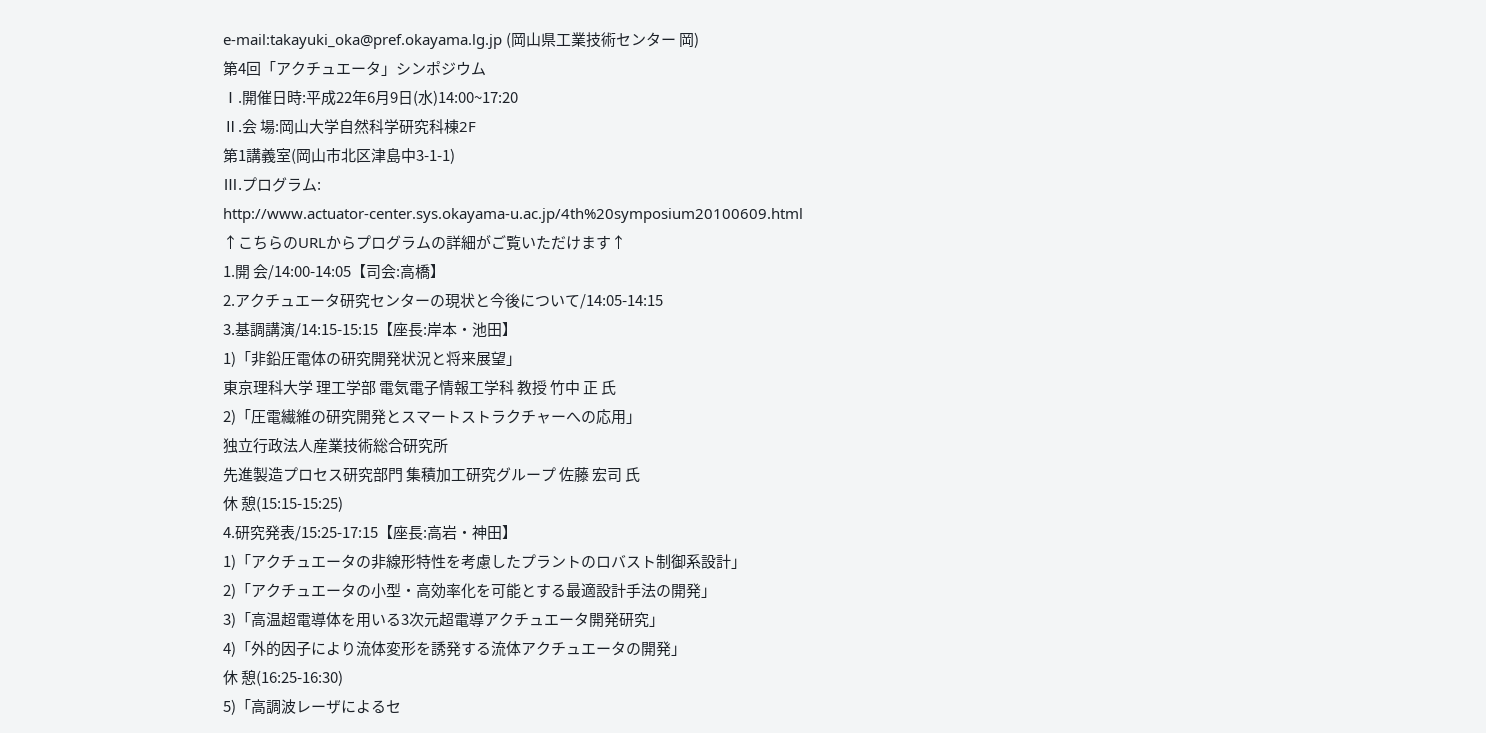e-mail:takayuki_oka@pref.okayama.lg.jp (岡山県工業技術センター 岡)
第4回「アクチュエータ」シンポジウム
Ⅰ.開催日時:平成22年6月9日(水)14:00~17:20
Ⅱ.会 場:岡山大学自然科学研究科棟2F
第1講義室(岡山市北区津島中3-1-1)
Ⅲ.プログラム:
http://www.actuator-center.sys.okayama-u.ac.jp/4th%20symposium20100609.html
↑こちらのURLからプログラムの詳細がご覧いただけます↑
1.開 会/14:00-14:05【司会:高橋】
2.アクチュエータ研究センターの現状と今後について/14:05-14:15
3.基調講演/14:15-15:15【座長:岸本・池田】
1)「非鉛圧電体の研究開発状況と将来展望」
東京理科大学 理工学部 電気電子情報工学科 教授 竹中 正 氏
2)「圧電繊維の研究開発とスマートストラクチャーへの応用」
独立行政法人産業技術総合研究所
先進製造プロセス研究部門 集積加工研究グループ 佐藤 宏司 氏
休 憩(15:15-15:25)
4.研究発表/15:25-17:15【座長:高岩・神田】
1)「アクチュエータの非線形特性を考慮したプラントのロバスト制御系設計」
2)「アクチュエータの小型・高効率化を可能とする最適設計手法の開発」
3)「高温超電導体を用いる3次元超電導アクチュエータ開発研究」
4)「外的因子により流体変形を誘発する流体アクチュエータの開発」
休 憩(16:25-16:30)
5)「高調波レーザによるセ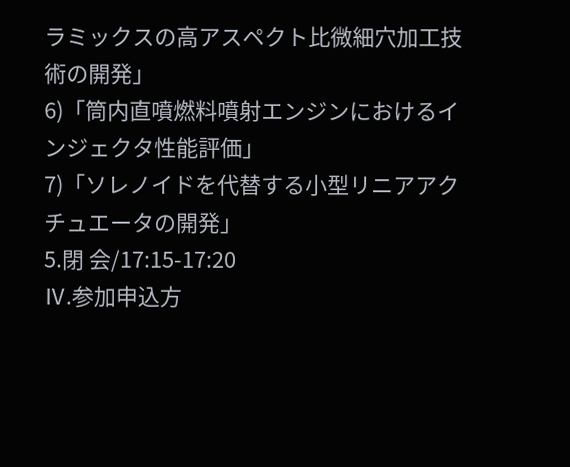ラミックスの高アスペクト比微細穴加工技術の開発」
6)「筒内直噴燃料噴射エンジンにおけるインジェクタ性能評価」
7)「ソレノイドを代替する小型リニアアクチュエータの開発」
5.閉 会/17:15-17:20
Ⅳ.参加申込方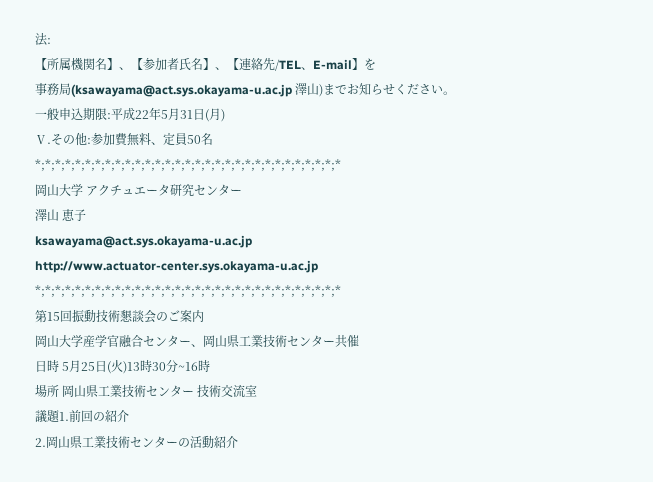法:
【所属機関名】、【参加者氏名】、【連絡先/TEL、E-mail】を
事務局(ksawayama@act.sys.okayama-u.ac.jp 澤山)までお知らせください。
一般申込期限:平成22年5月31日(月)
Ⅴ.その他:参加費無料、定員50名
*;*;*;*;*;*;*;*;*;*;*;*;*;*;*;*;*;*;*;*;*;*;*;*;*;*;*;*;*;*;*
岡山大学 アクチュエータ研究センター
澤山 恵子
ksawayama@act.sys.okayama-u.ac.jp
http://www.actuator-center.sys.okayama-u.ac.jp
*;*;*;*;*;*;*;*;*;*;*;*;*;*;*;*;*;*;*;*;*;*;*;*;*;*;*;*;*;*;*
第15回振動技術懇談会のご案内
岡山大学産学官融合センター、岡山県工業技術センター共催
日時 5月25日(火)13時30分~16時
場所 岡山県工業技術センター 技術交流室
議題1.前回の紹介
2.岡山県工業技術センターの活動紹介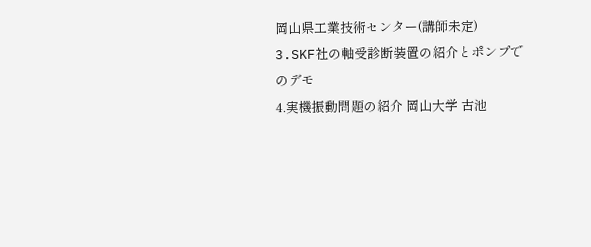岡山県工業技術センター(講師未定)
3.SKF社の軸受診断装置の紹介とポンプでのデモ
4.実機振動問題の紹介 岡山大学 古池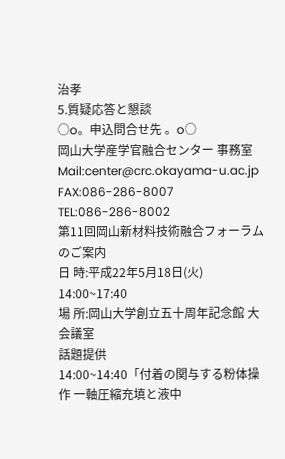治孝
5.質疑応答と懇談
○o。申込問合せ先 。o○
岡山大学産学官融合センター 事務室
Mail:center@crc.okayama-u.ac.jp
FAX:086-286-8007 TEL:086-286-8002
第11回岡山新材料技術融合フォーラムのご案内
日 時:平成22年5月18日(火) 14:00~17:40
場 所:岡山大学創立五十周年記念館 大会議室
話題提供
14:00~14:40「付着の関与する粉体操作 一軸圧縮充填と液中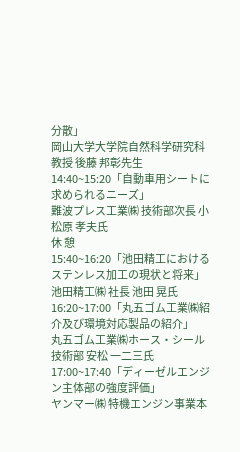分散」
岡山大学大学院自然科学研究科 教授 後藤 邦彰先生
14:40~15:20「自動車用シートに求められるニーズ」
難波プレス工業㈱ 技術部次長 小松原 孝夫氏
休 憩
15:40~16:20「池田精工におけるステンレス加工の現状と将来」
池田精工㈱ 社長 池田 晃氏
16:20~17:00「丸五ゴム工業㈱紹介及び環境対応製品の紹介」
丸五ゴム工業㈱ホース・シール技術部 安松 一二三氏
17:00~17:40「ディーゼルエンジン主体部の強度評価」
ヤンマー㈱ 特機エンジン事業本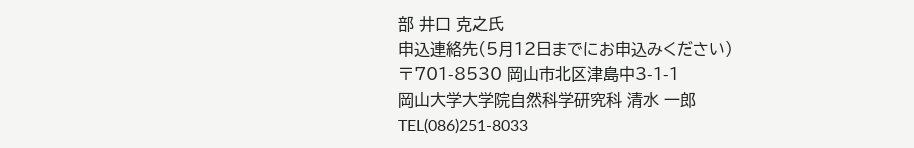部 井口 克之氏
申込連絡先(5月12日までにお申込みください)
〒701-8530 岡山市北区津島中3-1-1
岡山大学大学院自然科学研究科 清水 一郎
TEL(086)251-8033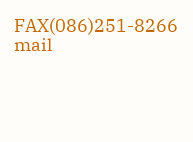FAX(086)251-8266
mail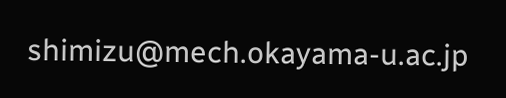shimizu@mech.okayama-u.ac.jp